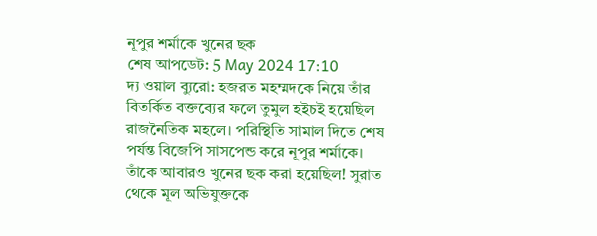নূপুর শর্মাকে খুনের ছক
শেষ আপডেট: 5 May 2024 17:10
দ্য ওয়াল ব্যুরো: হজরত মহম্মদকে নিয়ে তাঁর বিতর্কিত বক্তব্যের ফলে তুমুল হইচই হয়েছিল রাজনৈতিক মহলে। পরিস্থিতি সামাল দিতে শেষ পর্যন্ত বিজেপি সাসপেন্ড করে নূপুর শর্মাকে। তাঁকে আবারও খুনের ছক করা হয়েছিল! সুরাত থেকে মূল অভিযুক্তকে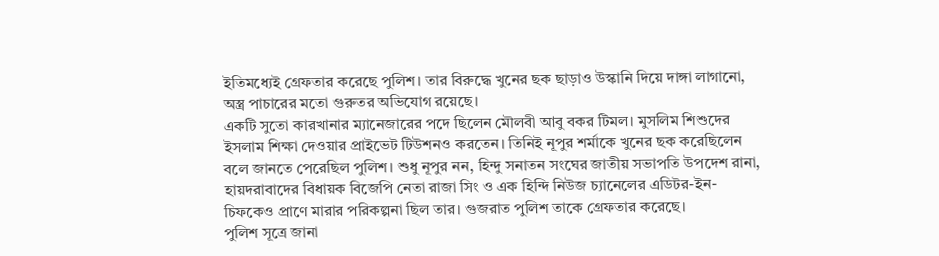ইতিমধ্যেই গ্রেফতার করেছে পুলিশ। তার বিরুদ্ধে খুনের ছক ছাড়াও উস্কানি দিয়ে দাঙ্গা লাগানো, অস্ত্র পাচারের মতো গুরুতর অভিযোগ রয়েছে।
একটি সুতো কারখানার ম্যানেজারের পদে ছিলেন মৌলবী আবু বকর টিমল। মুসলিম শিশুদের ইসলাম শিক্ষা দেওয়ার প্রাইভেট টিউশনও করতেন। তিনিই নূপুর শর্মাকে খুনের ছক করেছিলেন বলে জানতে পেরেছিল পুলিশ। শুধু নূপুর নন, হিন্দু সনাতন সংঘের জাতীয় সভাপতি উপদেশ রানা, হায়দরাবাদের বিধায়ক বিজেপি নেতা রাজা সিং ও এক হিন্দি নিউজ চ্যানেলের এডিটর-ইন-চিফকেও প্রাণে মারার পরিকল্পনা ছিল তার। গুজরাত পুলিশ তাকে গ্রেফতার করেছে।
পুলিশ সূত্রে জানা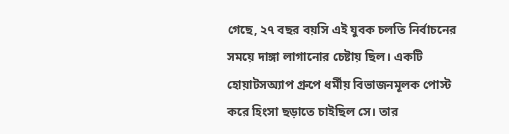গেছে, ২৭ বছর বয়সি এই যুবক চলতি নির্বাচনের সময়ে দাঙ্গা লাগানোর চেষ্টায় ছিল। একটি হোয়াটসঅ্যাপ গ্রুপে ধর্মীয় বিভাজনমূলক পোস্ট করে হিংসা ছড়াতে চাইছিল সে। তার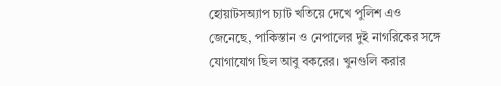হোয়াটসঅ্যাপ চ্যাট খতিয়ে দেখে পুলিশ এও জেনেছে, পাকিস্তান ও নেপালের দুই নাগরিকের সঙ্গে যোগাযোগ ছিল আবু বকরের। খুনগুলি করার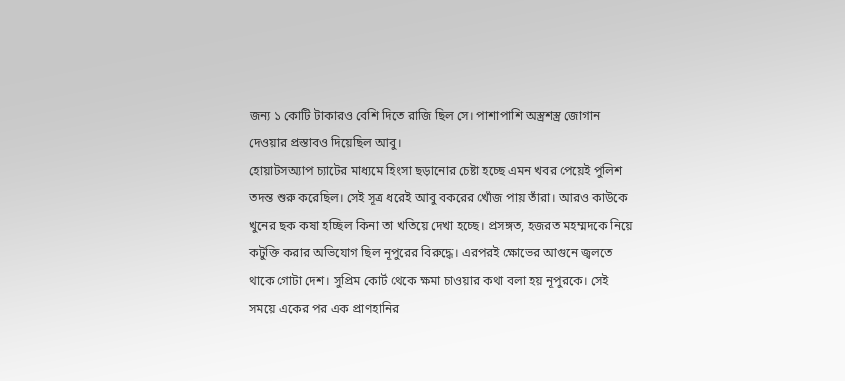জন্য ১ কোটি টাকারও বেশি দিতে রাজি ছিল সে। পাশাপাশি অস্ত্রশস্ত্র জোগান দেওয়ার প্রস্তাবও দিয়েছিল আবু।
হোয়াটসঅ্যাপ চ্যাটের মাধ্যমে হিংসা ছড়ানোর চেষ্টা হচ্ছে এমন খবর পেয়েই পুলিশ তদন্ত শুরু করেছিল। সেই সূত্র ধরেই আবু বকরের খোঁজ পায় তাঁরা। আরও কাউকে খুনের ছক কষা হচ্ছিল কিনা তা খতিয়ে দেখা হচ্ছে। প্রসঙ্গত, হজরত মহম্মদকে নিয়ে কটুক্তি করার অভিযোগ ছিল নূপুরের বিরুদ্ধে। এরপরই ক্ষোভের আগুনে জ্বলতে থাকে গোটা দেশ। সুপ্রিম কোর্ট থেকে ক্ষমা চাওয়ার কথা বলা হয় নূপুরকে। সেই সময়ে একের পর এক প্রাণহানির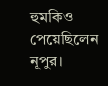হুমকিও পেয়েছিলেন নূপুর।